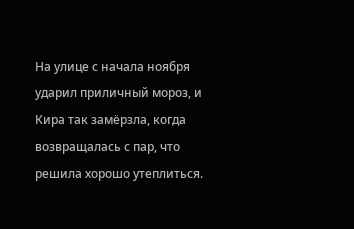На улице с начала ноября ударил приличный мороз, и Кира так замёрзла, когда возвращалась с пар, что решила хорошо утеплиться.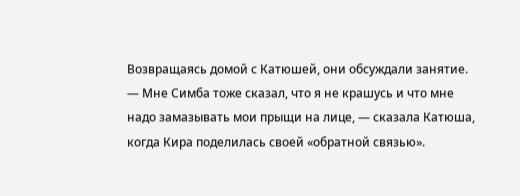Возвращаясь домой с Катюшей, они обсуждали занятие.
— Мне Симба тоже сказал, что я не крашусь и что мне надо замазывать мои прыщи на лице, — сказала Катюша, когда Кира поделилась своей «обратной связью».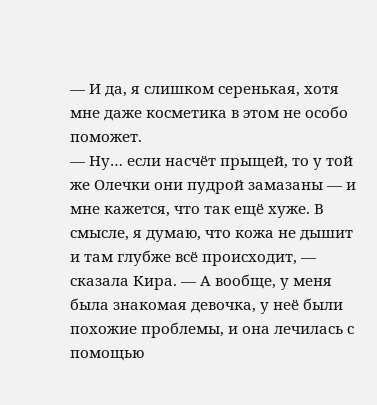— И да, я слишком серенькая, хотя мне даже косметика в этом не особо поможет.
— Ну… если насчёт прыщей, то у той же Олечки они пудрой замазаны — и мне кажется, что так ещё хуже. В смысле, я думаю, что кожа не дышит и там глубже всё происходит, — сказала Кира. — А вообще, у меня была знакомая девочка, у неё были похожие проблемы, и она лечилась с помощью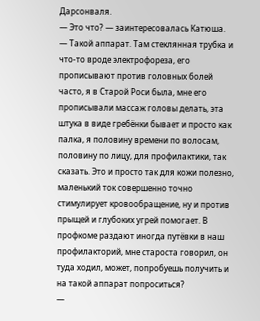Дарсонваля.
— Это что? — заинтересовалась Катюша.
— Такой аппарат. Там стеклянная трубка и что-то вроде электрофореза, его прописывают против головных болей часто, я в Старой Роси была, мне его прописывали массаж головы делать, эта штука в виде гребёнки бывает и просто как палка, я половину времени по волосам, половину по лицу, для профилактики, так сказать. Это и просто так для кожи полезно, маленький ток совершенно точно стимулирует кровообращение, ну и против прыщей и глубоких угрей помогает. В профкоме раздают иногда путёвки в наш профилакторий, мне староста говорил, он туда ходил, может, попробуешь получить и на такой аппарат попроситься?
—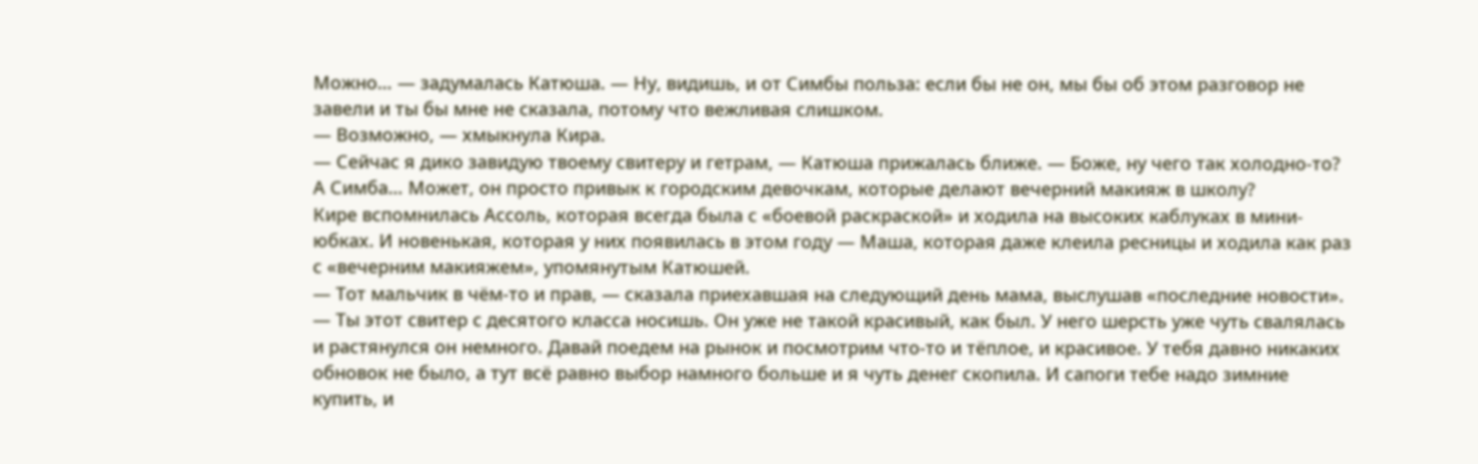Можно… — задумалась Катюша. — Ну, видишь, и от Симбы польза: если бы не он, мы бы об этом разговор не завели и ты бы мне не сказала, потому что вежливая слишком.
— Возможно, — хмыкнула Кира.
— Сейчас я дико завидую твоему свитеру и гетрам, — Катюша прижалась ближе. — Боже, ну чего так холодно-то? А Симба… Может, он просто привык к городским девочкам, которые делают вечерний макияж в школу?
Кире вспомнилась Ассоль, которая всегда была с «боевой раскраской» и ходила на высоких каблуках в мини-юбках. И новенькая, которая у них появилась в этом году — Маша, которая даже клеила ресницы и ходила как раз с «вечерним макияжем», упомянутым Катюшей.
— Тот мальчик в чём-то и прав, — сказала приехавшая на следующий день мама, выслушав «последние новости». — Ты этот свитер с десятого класса носишь. Он уже не такой красивый, как был. У него шерсть уже чуть свалялась и растянулся он немного. Давай поедем на рынок и посмотрим что-то и тёплое, и красивое. У тебя давно никаких обновок не было, а тут всё равно выбор намного больше и я чуть денег скопила. И сапоги тебе надо зимние купить, и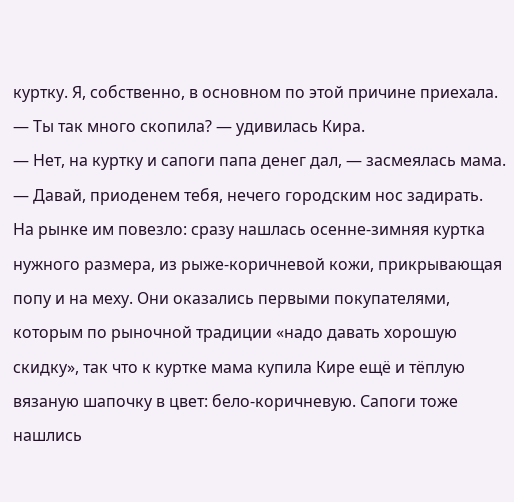куртку. Я, собственно, в основном по этой причине приехала.
— Ты так много скопила? — удивилась Кира.
— Нет, на куртку и сапоги папа денег дал, — засмеялась мама. — Давай, приоденем тебя, нечего городским нос задирать.
На рынке им повезло: сразу нашлась осенне-зимняя куртка нужного размера, из рыже-коричневой кожи, прикрывающая попу и на меху. Они оказались первыми покупателями, которым по рыночной традиции «надо давать хорошую скидку», так что к куртке мама купила Кире ещё и тёплую вязаную шапочку в цвет: бело-коричневую. Сапоги тоже нашлись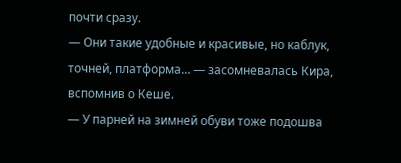почти сразу.
— Они такие удобные и красивые, но каблук, точней, платформа… — засомневалась Кира, вспомнив о Кеше.
— У парней на зимней обуви тоже подошва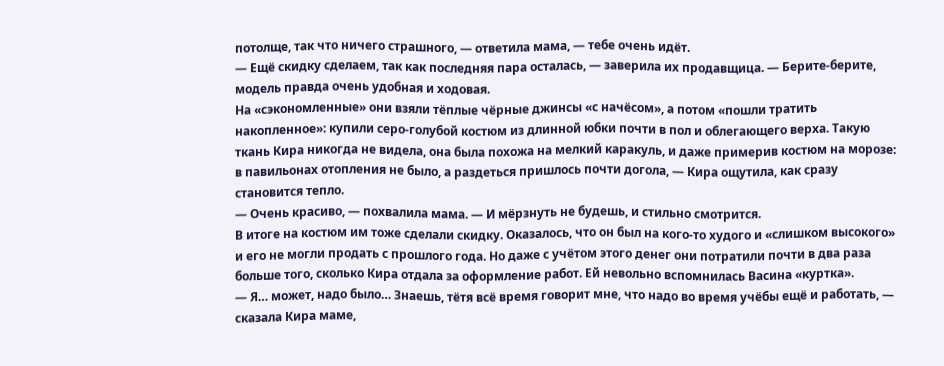потолще, так что ничего страшного, — ответила мама, — тебе очень идёт.
— Ещё скидку сделаем, так как последняя пара осталась, — заверила их продавщица. — Берите-берите, модель правда очень удобная и ходовая.
На «сэкономленные» они взяли тёплые чёрные джинсы «с начёсом», а потом «пошли тратить накопленное»: купили серо-голубой костюм из длинной юбки почти в пол и облегающего верха. Такую ткань Кира никогда не видела, она была похожа на мелкий каракуль, и даже примерив костюм на морозе: в павильонах отопления не было, а раздеться пришлось почти догола, — Кира ощутила, как сразу становится тепло.
— Очень красиво, — похвалила мама. — И мёрзнуть не будешь, и стильно смотрится.
В итоге на костюм им тоже сделали скидку. Оказалось, что он был на кого-то худого и «слишком высокого» и его не могли продать с прошлого года. Но даже с учётом этого денег они потратили почти в два раза больше того, сколько Кира отдала за оформление работ. Ей невольно вспомнилась Васина «куртка».
— Я… может, надо было… Знаешь, тётя всё время говорит мне, что надо во время учёбы ещё и работать, — сказала Кира маме,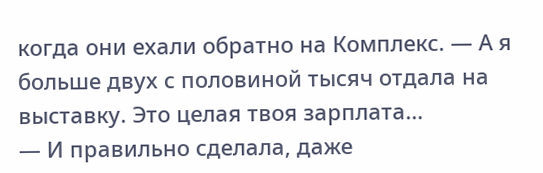когда они ехали обратно на Комплекс. — А я больше двух с половиной тысяч отдала на выставку. Это целая твоя зарплата…
— И правильно сделала, даже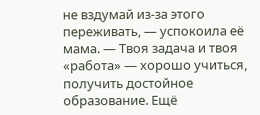не вздумай из-за этого переживать, — успокоила её мама. — Твоя задача и твоя «работа» — хорошо учиться, получить достойное образование. Ещё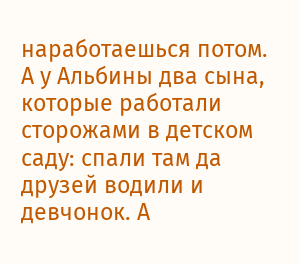наработаешься потом. А у Альбины два сына, которые работали сторожами в детском саду: спали там да друзей водили и девчонок. А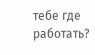тебе где работать?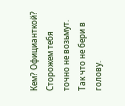Кем? Официанткой? Сторожем тебя точно не возьмут. Так что не бери в голову.